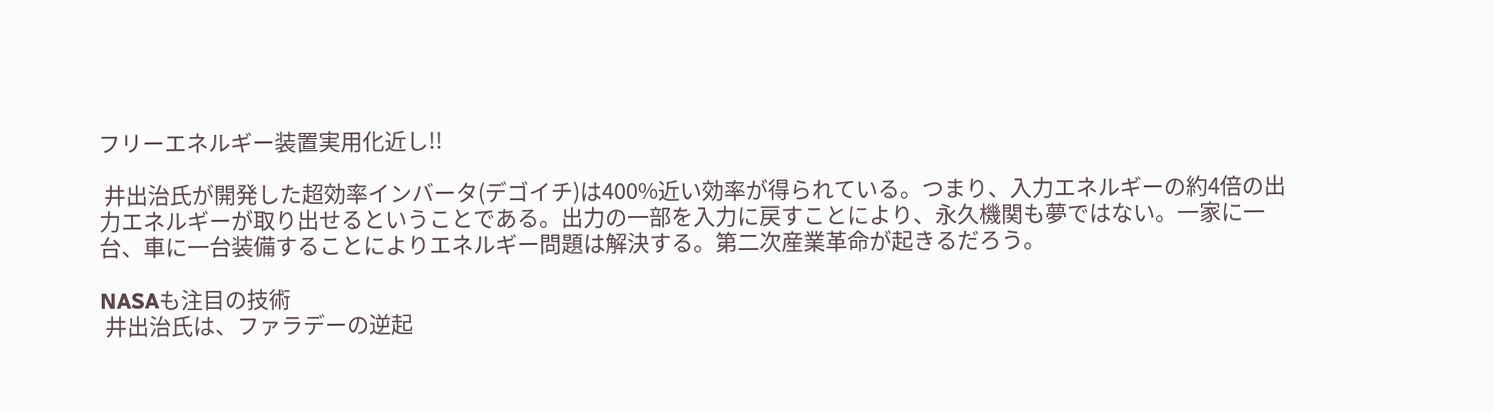フリーエネルギー装置実用化近し!!

 井出治氏が開発した超効率インバータ(デゴイチ)は400%近い効率が得られている。つまり、入力エネルギーの約4倍の出力エネルギーが取り出せるということである。出力の一部を入力に戻すことにより、永久機関も夢ではない。一家に一台、車に一台装備することによりエネルギー問題は解決する。第二次産業革命が起きるだろう。

NASAも注目の技術
 井出治氏は、ファラデーの逆起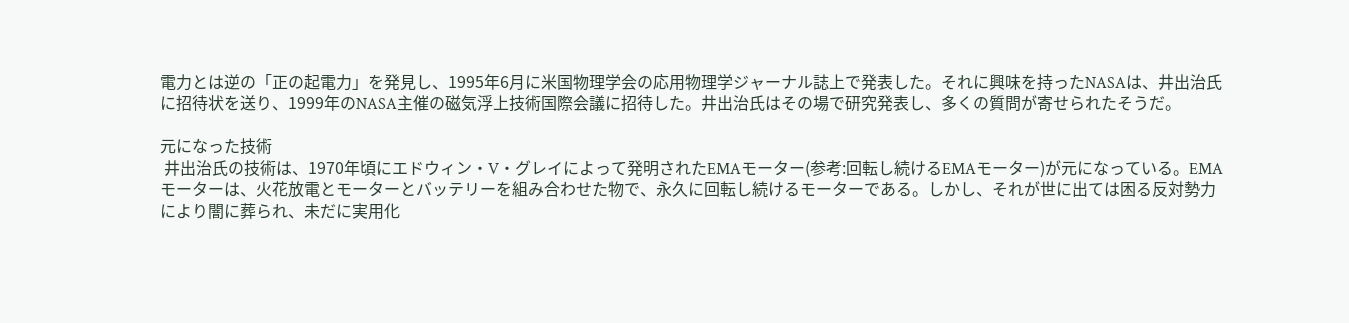電力とは逆の「正の起電力」を発見し、1995年6月に米国物理学会の応用物理学ジャーナル誌上で発表した。それに興味を持ったNASAは、井出治氏に招待状を送り、1999年のNASA主催の磁気浮上技術国際会議に招待した。井出治氏はその場で研究発表し、多くの質問が寄せられたそうだ。

元になった技術
 井出治氏の技術は、1970年頃にエドウィン・V・グレイによって発明されたEMAモーター(参考:回転し続けるEMAモーター)が元になっている。EMAモーターは、火花放電とモーターとバッテリーを組み合わせた物で、永久に回転し続けるモーターである。しかし、それが世に出ては困る反対勢力により闇に葬られ、未だに実用化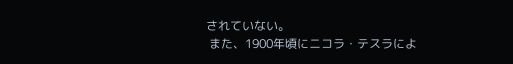されていない。
 また、1900年頃にニコラ・テスラによ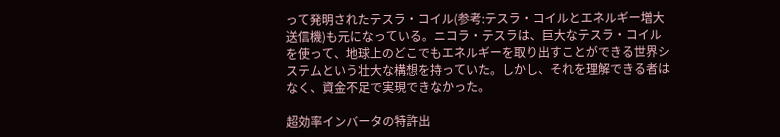って発明されたテスラ・コイル(参考:テスラ・コイルとエネルギー増大送信機)も元になっている。ニコラ・テスラは、巨大なテスラ・コイルを使って、地球上のどこでもエネルギーを取り出すことができる世界システムという壮大な構想を持っていた。しかし、それを理解できる者はなく、資金不足で実現できなかった。

超効率インバータの特許出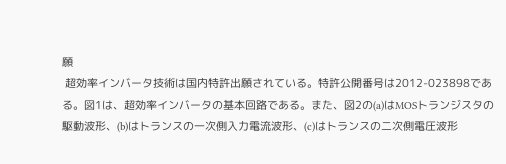願
 超効率インバータ技術は国内特許出願されている。特許公開番号は2012-023898である。図1は、超効率インバータの基本回路である。また、図2の(a)はMOSトランジスタの駆動波形、(b)はトランスの一次側入力電流波形、(c)はトランスの二次側電圧波形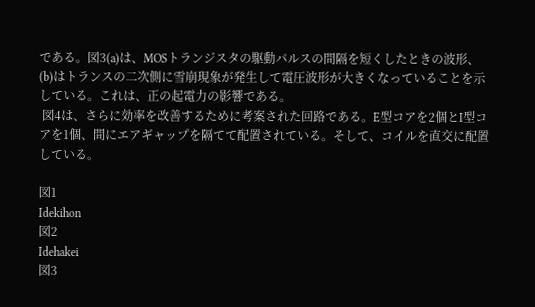である。図3(a)は、MOSトランジスタの駆動パルスの間隔を短くしたときの波形、(b)はトランスの二次側に雪崩現象が発生して電圧波形が大きくなっていることを示している。これは、正の起電力の影響である。
 図4は、さらに効率を改善するために考案された回路である。E型コアを2個とI型コアを1個、間にエアギャップを隔てて配置されている。そして、コイルを直交に配置している。

図1
Idekihon
図2
Idehakei
図3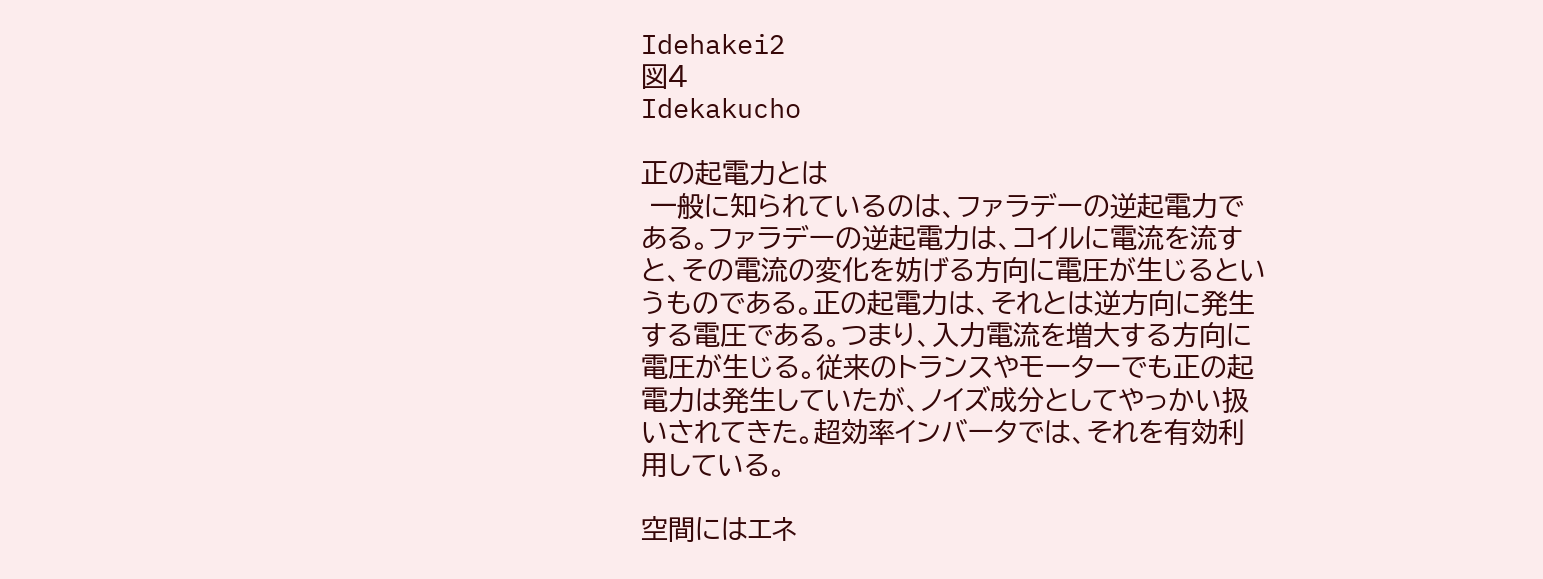Idehakei2
図4
Idekakucho

正の起電力とは
 一般に知られているのは、ファラデーの逆起電力である。ファラデーの逆起電力は、コイルに電流を流すと、その電流の変化を妨げる方向に電圧が生じるというものである。正の起電力は、それとは逆方向に発生する電圧である。つまり、入力電流を増大する方向に電圧が生じる。従来のトランスやモーターでも正の起電力は発生していたが、ノイズ成分としてやっかい扱いされてきた。超効率インバータでは、それを有効利用している。

空間にはエネ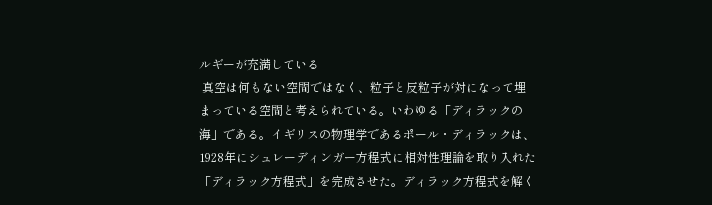ルギーが充満している
 真空は何もない空間ではなく、粒子と反粒子が対になって埋まっている空間と考えられている。いわゆる「ディラックの海」である。イギリスの物理学であるポール・ディラックは、1928年にシュレーディンガー方程式に相対性理論を取り入れた「ディラック方程式」を完成させた。ディラック方程式を解く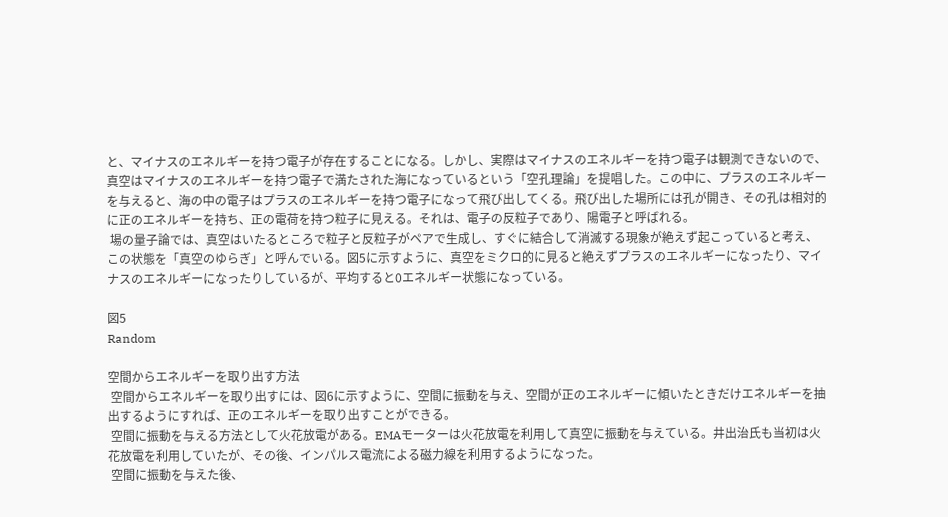と、マイナスのエネルギーを持つ電子が存在することになる。しかし、実際はマイナスのエネルギーを持つ電子は観測できないので、真空はマイナスのエネルギーを持つ電子で満たされた海になっているという「空孔理論」を提唱した。この中に、プラスのエネルギーを与えると、海の中の電子はプラスのエネルギーを持つ電子になって飛び出してくる。飛び出した場所には孔が開き、その孔は相対的に正のエネルギーを持ち、正の電荷を持つ粒子に見える。それは、電子の反粒子であり、陽電子と呼ばれる。
 場の量子論では、真空はいたるところで粒子と反粒子がペアで生成し、すぐに結合して消滅する現象が絶えず起こっていると考え、この状態を「真空のゆらぎ」と呼んでいる。図5に示すように、真空をミクロ的に見ると絶えずプラスのエネルギーになったり、マイナスのエネルギーになったりしているが、平均すると0エネルギー状態になっている。

図5
Random

空間からエネルギーを取り出す方法
 空間からエネルギーを取り出すには、図6に示すように、空間に振動を与え、空間が正のエネルギーに傾いたときだけエネルギーを抽出するようにすれば、正のエネルギーを取り出すことができる。
 空間に振動を与える方法として火花放電がある。EMAモーターは火花放電を利用して真空に振動を与えている。井出治氏も当初は火花放電を利用していたが、その後、インパルス電流による磁力線を利用するようになった。
 空間に振動を与えた後、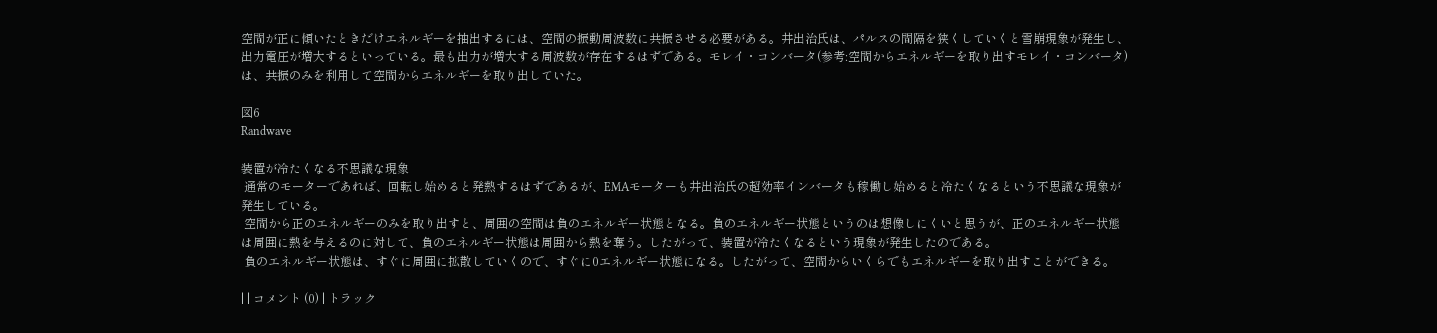空間が正に傾いたときだけエネルギーを抽出するには、空間の振動周波数に共振させる必要がある。井出治氏は、パルスの間隔を狭くしていくと雪崩現象が発生し、出力電圧が増大するといっている。最も出力が増大する周波数が存在するはずである。モレイ・コンバータ(参考:空間からエネルギーを取り出すモレイ・コンバータ)は、共振のみを利用して空間からエネルギーを取り出していた。

図6
Randwave

装置が冷たくなる不思議な現象
 通常のモーターであれば、回転し始めると発熱するはずであるが、EMAモーターも井出治氏の超効率インバータも稼働し始めると冷たくなるという不思議な現象が発生している。
 空間から正のエネルギーのみを取り出すと、周囲の空間は負のエネルギー状態となる。負のエネルギー状態というのは想像しにくいと思うが、正のエネルギー状態は周囲に熱を与えるのに対して、負のエネルギー状態は周囲から熱を奪う。したがって、装置が冷たくなるという現象が発生したのである。
 負のエネルギー状態は、すぐに周囲に拡散していくので、すぐに0エネルギー状態になる。したがって、空間からいくらでもエネルギーを取り出すことができる。

| | コメント (0) | トラック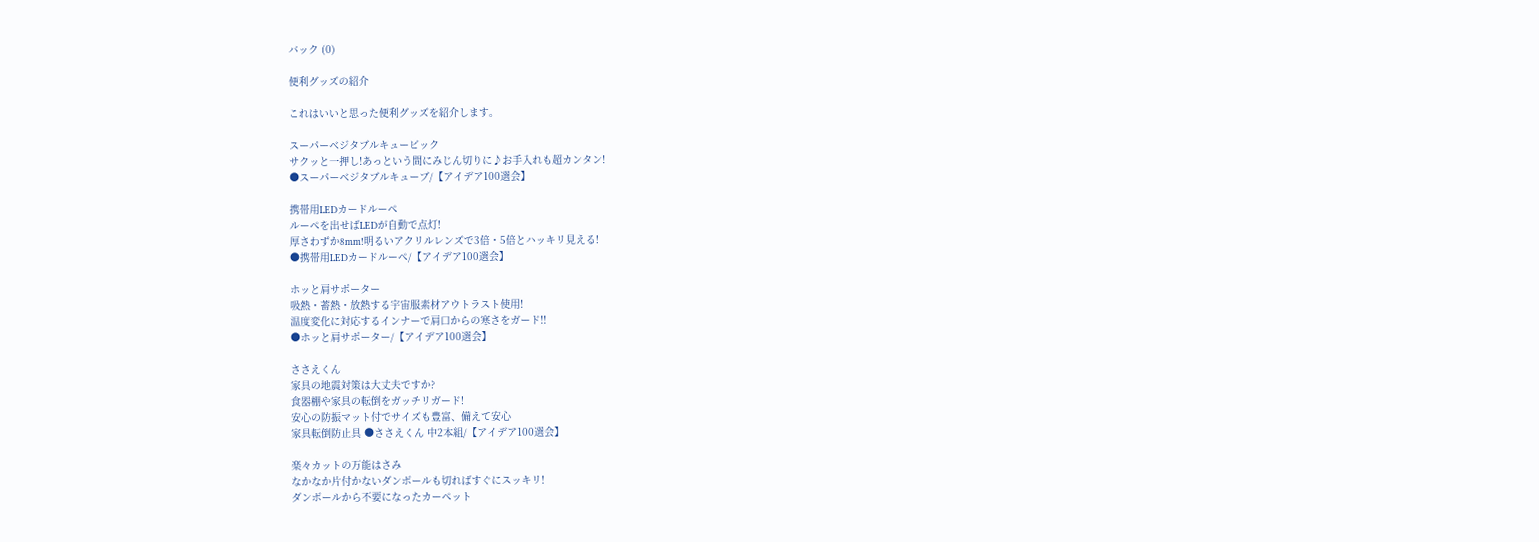バック (0)

便利グッズの紹介

これはいいと思った便利グッズを紹介します。

スーパーベジタブルキュービック
サクッと一押し!あっという間にみじん切りに♪お手入れも超カンタン!
●スーパーベジタブルキューブ/【アイデア100選会】

携帯用LEDカードルーペ
ルーペを出せばLEDが自動で点灯!
厚さわずか8mm!明るいアクリルレンズで3倍・5倍とハッキリ見える!
●携帯用LEDカードルーペ/【アイデア100選会】

ホッと肩サポーター
吸熱・蓄熱・放熱する宇宙服素材アウトラスト使用!
温度変化に対応するインナーで肩口からの寒さをガード!!
●ホッと肩サポーター/【アイデア100選会】

ささえくん
家具の地震対策は大丈夫ですか?
食器棚や家具の転倒をガッチリガード!
安心の防振マット付でサイズも豊富、備えて安心
家具転倒防止具 ●ささえくん 中2本組/【アイデア100選会】

楽々カットの万能はさみ
なかなか片付かないダンボールも切ればすぐにスッキリ!
ダンボールから不要になったカーペット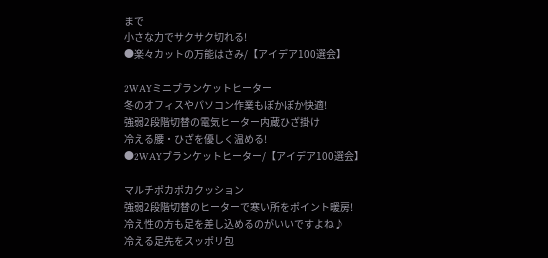まで
小さな力でサクサク切れる!
●楽々カットの万能はさみ/【アイデア100選会】

2WAYミニブランケットヒーター
冬のオフィスやパソコン作業もぽかぽか快適!
強弱2段階切替の電気ヒーター内蔵ひざ掛け
冷える腰・ひざを優しく温める!
●2WAYブランケットヒーター/【アイデア100選会】

マルチポカポカクッション
強弱2段階切替のヒーターで寒い所をポイント暖房!
冷え性の方も足を差し込めるのがいいですよね♪
冷える足先をスッポリ包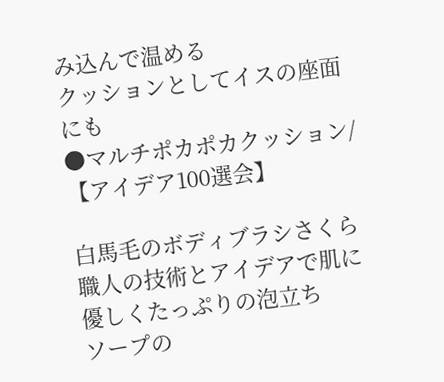み込んで温める
クッションとしてイスの座面にも
●マルチポカポカクッション/【アイデア100選会】

白馬毛のボディブラシさくら
職人の技術とアイデアで肌に優しくたっぷりの泡立ち
ソープの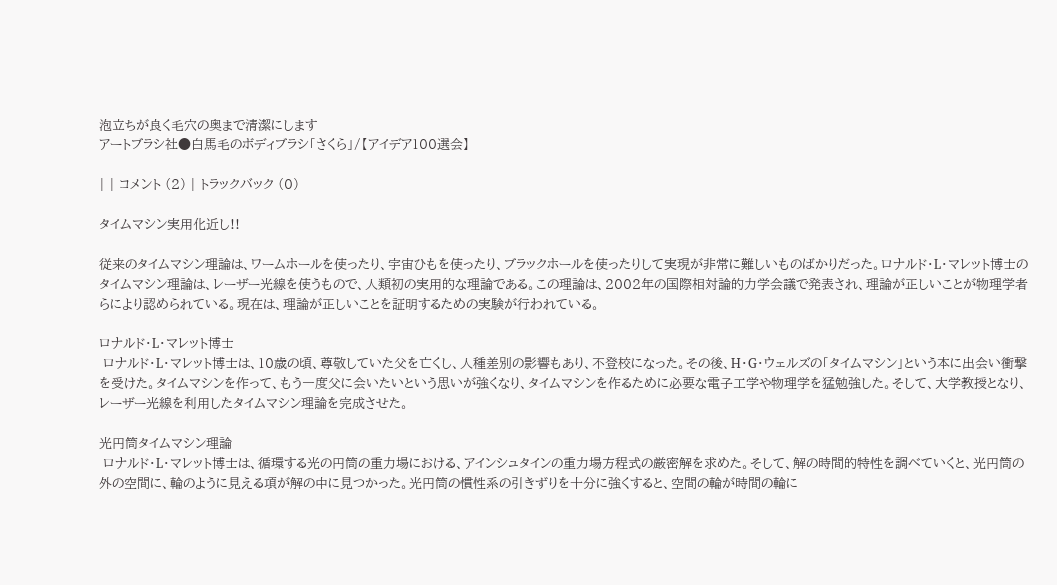泡立ちが良く毛穴の奥まで清潔にします
アートブラシ社●白馬毛のボディブラシ「さくら」/【アイデア100選会】

| | コメント (2) | トラックバック (0)

タイムマシン実用化近し!!

従来のタイムマシン理論は、ワームホールを使ったり、宇宙ひもを使ったり、ブラックホールを使ったりして実現が非常に難しいものばかりだった。ロナルド・L・マレット博士のタイムマシン理論は、レーザー光線を使うもので、人類初の実用的な理論である。この理論は、2002年の国際相対論的力学会議で発表され、理論が正しいことが物理学者らにより認められている。現在は、理論が正しいことを証明するための実験が行われている。

ロナルド・L・マレット博士
 ロナルド・L・マレット博士は、10歳の頃、尊敬していた父を亡くし、人種差別の影響もあり、不登校になった。その後、H・G・ウェルズの「タイムマシン」という本に出会い衝撃を受けた。タイムマシンを作って、もう一度父に会いたいという思いが強くなり、タイムマシンを作るために必要な電子工学や物理学を猛勉強した。そして、大学教授となり、レーザー光線を利用したタイムマシン理論を完成させた。

光円筒タイムマシン理論
 ロナルド・L・マレット博士は、循環する光の円筒の重力場における、アインシュタインの重力場方程式の厳密解を求めた。そして、解の時間的特性を調べていくと、光円筒の外の空間に、輪のように見える項が解の中に見つかった。光円筒の慣性系の引きずりを十分に強くすると、空間の輪が時間の輪に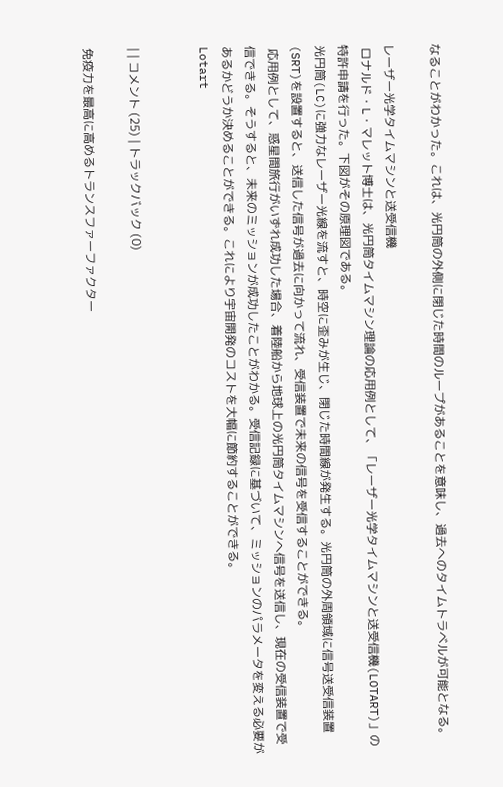なることがわかった。これは、光円筒の外側に閉じた時間のループがあることを意味し、過去へのタイムトラベルが可能となる。

レーザー光学タイムマシンと送受信機
 ロナルド・L・マレット博士は、光円筒タイムマシン理論の応用例として、「レーザー光学タイムマシンと送受信機(LOTART)」の特許申請を行った。下図がその原理図である。
光円筒(LC)に強力なレーザー光線を流すと、時空に歪みが生じ、閉じた時間線が発生する。光円筒の外周領域に信号送受信装置(SRT)を設置すると、送信した信号が過去に向かって流れ、受信装置で未来の信号を受信することができる。
 応用例として、惑星間旅行がいずれ成功した場合、着陸船から地球上の光円筒タイムマシンへ信号を送信し、現在の受信装置で受信できる。そうすると、未来のミッションが成功したことがわかる。受信記録に基づいて、ミッションのパラメータを変える必要があるかどうか決めることができる。これにより宇宙開発のコストを大幅に節約することができる。
Lotart


| | コメント (25) | トラックバック (0)

免疫力を最高に高めるトランスファーファクター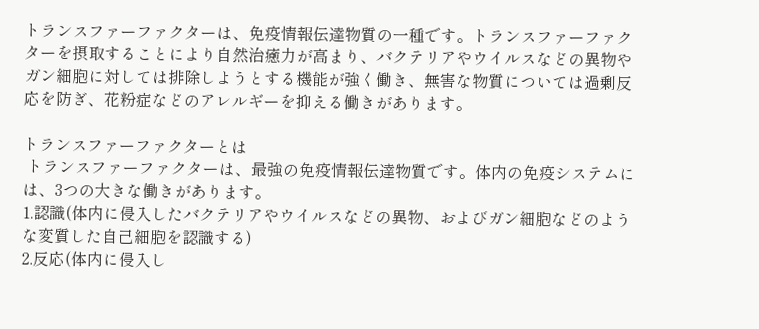トランスファーファクターは、免疫情報伝達物質の一種です。トランスファーファクターを摂取することにより自然治癒力が高まり、バクテリアやウイルスなどの異物やガン細胞に対しては排除しようとする機能が強く働き、無害な物質については過剰反応を防ぎ、花粉症などのアレルギーを抑える働きがあります。

トランスファーファクターとは
 トランスファーファクターは、最強の免疫情報伝達物質です。体内の免疫システムには、3つの大きな働きがあります。
1.認識(体内に侵入したバクテリアやウイルスなどの異物、およびガン細胞などのような変質した自己細胞を認識する)
2.反応(体内に侵入し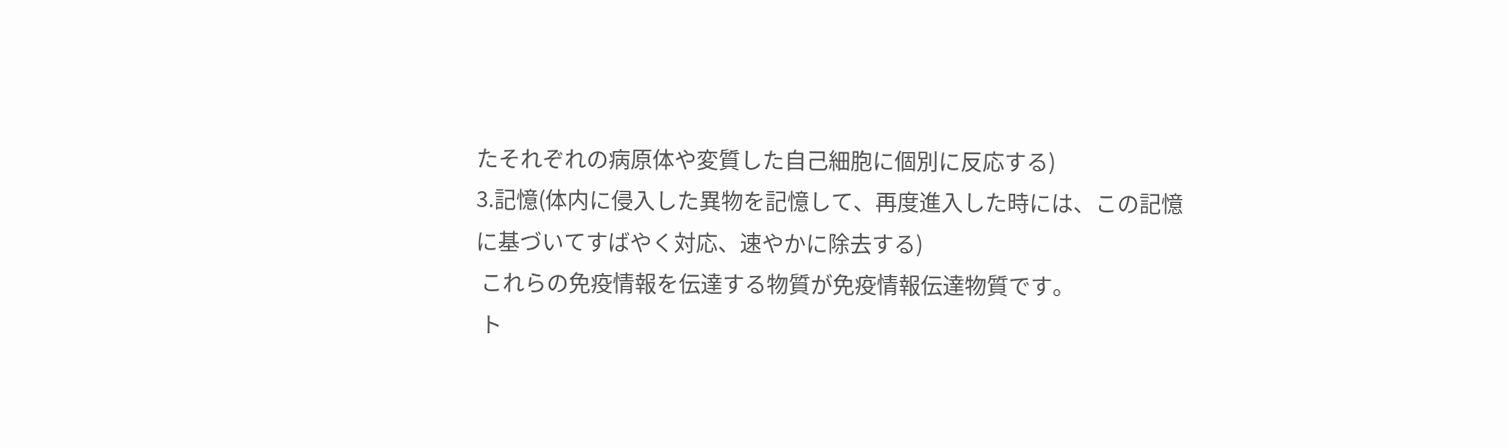たそれぞれの病原体や変質した自己細胞に個別に反応する)
3.記憶(体内に侵入した異物を記憶して、再度進入した時には、この記憶に基づいてすばやく対応、速やかに除去する)
 これらの免疫情報を伝達する物質が免疫情報伝達物質です。
 ト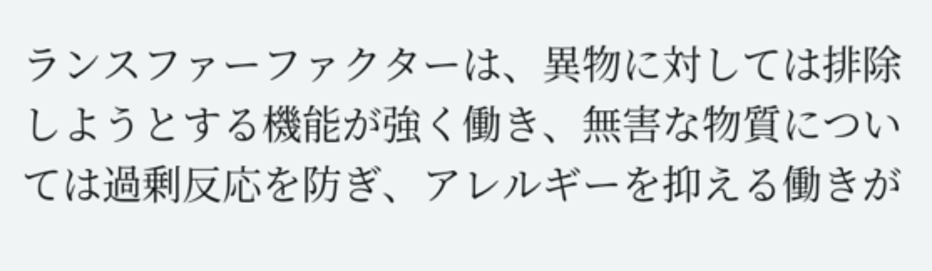ランスファーファクターは、異物に対しては排除しようとする機能が強く働き、無害な物質については過剰反応を防ぎ、アレルギーを抑える働きが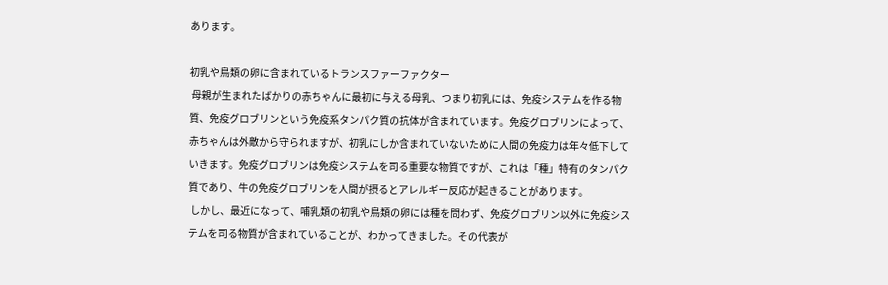あります。

初乳や鳥類の卵に含まれているトランスファーファクター
 母親が生まれたばかりの赤ちゃんに最初に与える母乳、つまり初乳には、免疫システムを作る物質、免疫グロブリンという免疫系タンパク質の抗体が含まれています。免疫グロブリンによって、赤ちゃんは外敵から守られますが、初乳にしか含まれていないために人間の免疫力は年々低下していきます。免疫グロブリンは免疫システムを司る重要な物質ですが、これは「種」特有のタンパク質であり、牛の免疫グロブリンを人間が摂るとアレルギー反応が起きることがあります。
 しかし、最近になって、哺乳類の初乳や鳥類の卵には種を問わず、免疫グロブリン以外に免疫システムを司る物質が含まれていることが、わかってきました。その代表が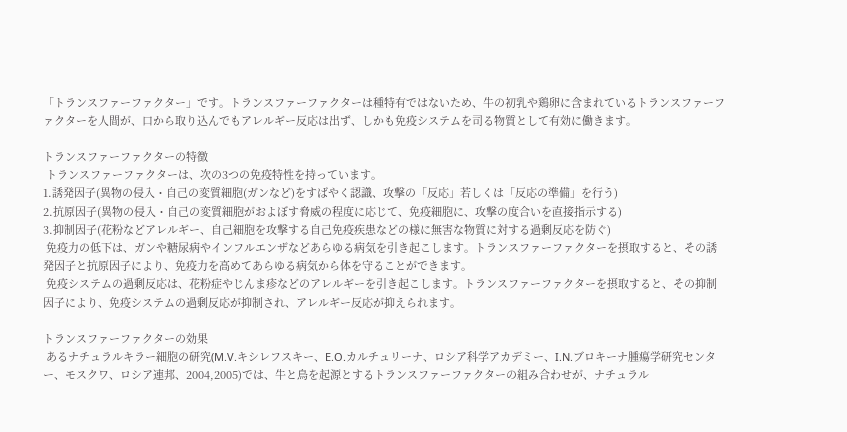「トランスファーファクター」です。トランスファーファクターは種特有ではないため、牛の初乳や鶏卵に含まれているトランスファーファクターを人間が、口から取り込んでもアレルギー反応は出ず、しかも免疫システムを司る物質として有効に働きます。

トランスファーファクターの特徴
 トランスファーファクターは、次の3つの免疫特性を持っています。
1.誘発因子(異物の侵入・自己の変質細胞(ガンなど)をすばやく認識、攻撃の「反応」若しくは「反応の準備」を行う)
2.抗原因子(異物の侵入・自己の変質細胞がおよぼす脅威の程度に応じて、免疫細胞に、攻撃の度合いを直接指示する)
3.抑制因子(花粉などアレルギー、自己細胞を攻撃する自己免疫疾患などの様に無害な物質に対する過剰反応を防ぐ)
 免疫力の低下は、ガンや糖尿病やインフルエンザなどあらゆる病気を引き起こします。トランスファーファクターを摂取すると、その誘発因子と抗原因子により、免疫力を高めてあらゆる病気から体を守ることができます。
 免疫システムの過剰反応は、花粉症やじんま疹などのアレルギーを引き起こします。トランスファーファクターを摂取すると、その抑制因子により、免疫システムの過剰反応が抑制され、アレルギー反応が抑えられます。

トランスファーファクターの効果
 あるナチュラルキラー細胞の研究(M.V.キシレフスキー、E.O.カルチュリーナ、ロシア科学アカデミー、I.N.ブロキーナ腫瘍学研究センター、モスクワ、ロシア連邦、2004,2005)では、牛と鳥を起源とするトランスファーファクターの組み合わせが、ナチュラル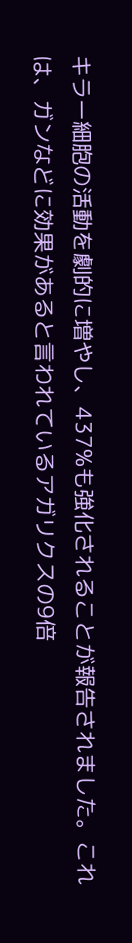キラー細胞の活動を劇的に増やし、437%も強化されることが報告されました。これは、ガンなどに効果があると言われているアガリクスの9倍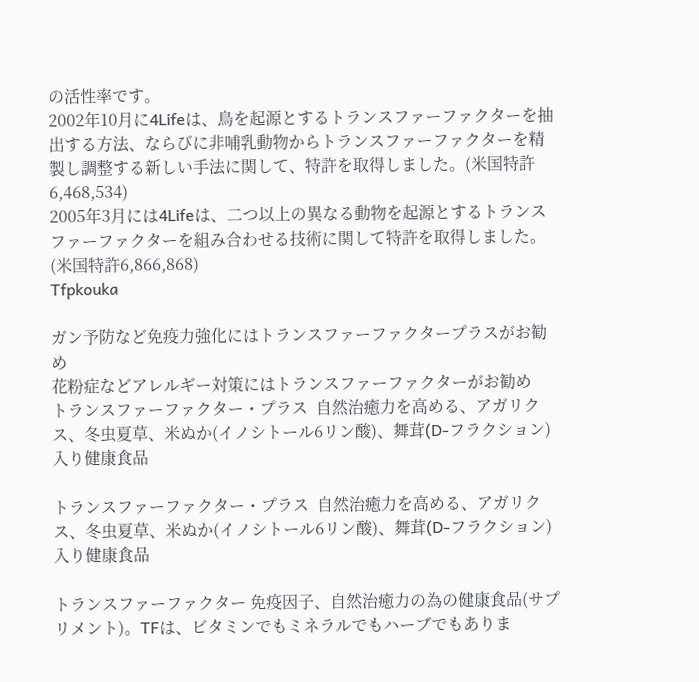の活性率です。
2002年10月に4Lifeは、鳥を起源とするトランスファーファクターを抽出する方法、ならびに非哺乳動物からトランスファーファクターを精製し調整する新しい手法に関して、特許を取得しました。(米国特許6,468,534)
2005年3月には4Lifeは、二つ以上の異なる動物を起源とするトランスファーファクターを組み合わせる技術に関して特許を取得しました。(米国特許6,866,868)
Tfpkouka

ガン予防など免疫力強化にはトランスファーファクタープラスがお勧め
花粉症などアレルギー対策にはトランスファーファクターがお勧め
トランスファーファクター・プラス  自然治癒力を高める、アガリクス、冬虫夏草、米ぬか(イノシトール6リン酸)、舞茸(D-フラクション)入り健康食品

トランスファーファクター・プラス  自然治癒力を高める、アガリクス、冬虫夏草、米ぬか(イノシトール6リン酸)、舞茸(D-フラクション)入り健康食品

トランスファーファクター 免疫因子、自然治癒力の為の健康食品(サプリメント)。TFは、ビタミンでもミネラルでもハーブでもありま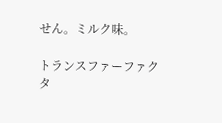せん。ミルク味。

トランスファーファクタ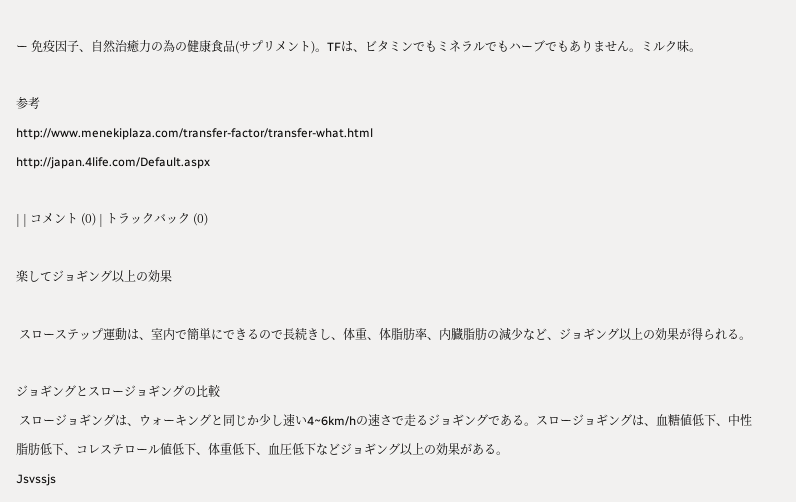ー 免疫因子、自然治癒力の為の健康食品(サプリメント)。TFは、ビタミンでもミネラルでもハーブでもありません。ミルク味。

参考
http://www.menekiplaza.com/transfer-factor/transfer-what.html
http://japan.4life.com/Default.aspx

| | コメント (0) | トラックバック (0)

楽してジョギング以上の効果

 スローステップ運動は、室内で簡単にできるので長続きし、体重、体脂肪率、内臓脂肪の減少など、ジョギング以上の効果が得られる。

ジョギングとスロージョギングの比較
 スロージョギングは、ウォーキングと同じか少し速い4~6km/hの速さで走るジョギングである。スロージョギングは、血糖値低下、中性脂肪低下、コレステロール値低下、体重低下、血圧低下などジョギング以上の効果がある。
Jsvssjs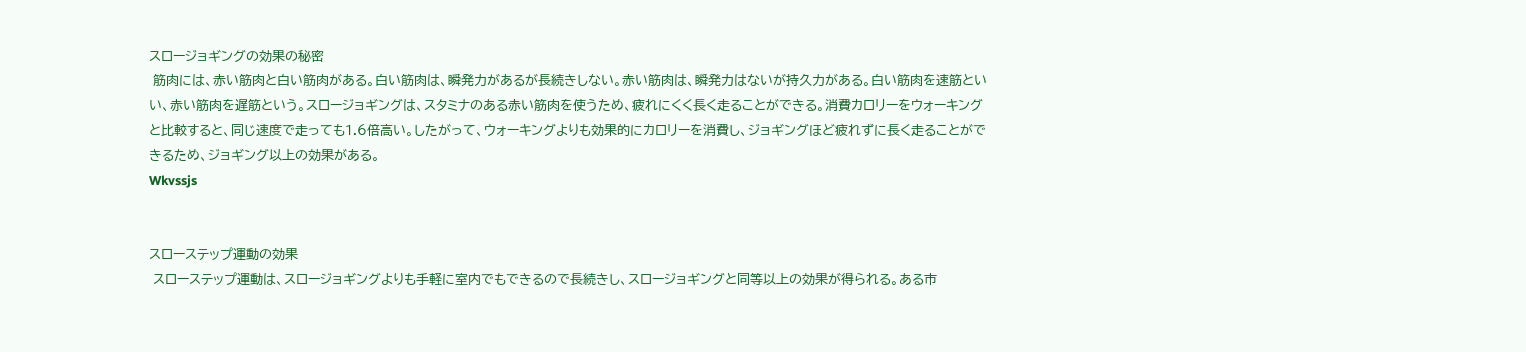スロージョギングの効果の秘密
 筋肉には、赤い筋肉と白い筋肉がある。白い筋肉は、瞬発力があるが長続きしない。赤い筋肉は、瞬発力はないが持久力がある。白い筋肉を速筋といい、赤い筋肉を遅筋という。スロージョギングは、スタミナのある赤い筋肉を使うため、疲れにくく長く走ることができる。消費カロリーをウォーキングと比較すると、同じ速度で走っても1.6倍高い。したがって、ウォーキングよりも効果的にカロリーを消費し、ジョギングほど疲れずに長く走ることができるため、ジョギング以上の効果がある。
Wkvssjs


スローステップ運動の効果
 スローステップ運動は、スロージョギングよりも手軽に室内でもできるので長続きし、スロージョギングと同等以上の効果が得られる。ある市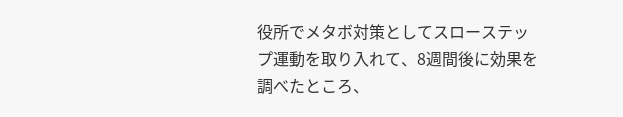役所でメタボ対策としてスローステップ運動を取り入れて、8週間後に効果を調べたところ、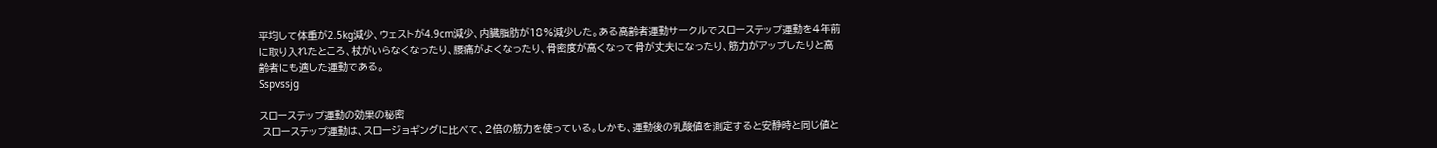平均して体重が2.5kg減少、ウェストが4.9cm減少、内臓脂肪が18%減少した。ある高齢者運動サークルでスローステップ運動を4年前に取り入れたところ、杖がいらなくなったり、腰痛がよくなったり、骨密度が高くなって骨が丈夫になったり、筋力がアップしたりと高齢者にも適した運動である。
Sspvssjg

スローステップ運動の効果の秘密
 スローステップ運動は、スロージョギングに比べて、2倍の筋力を使っている。しかも、運動後の乳酸値を測定すると安静時と同じ値と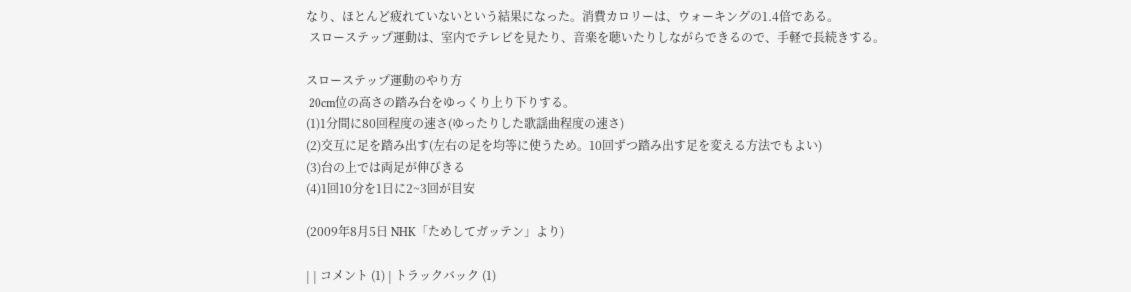なり、ほとんど疲れていないという結果になった。消費カロリーは、ウォーキングの1.4倍である。
 スローステップ運動は、室内でテレビを見たり、音楽を聴いたりしながらできるので、手軽で長続きする。

スローステップ運動のやり方
 20cm位の高さの踏み台をゆっくり上り下りする。
(1)1分間に80回程度の速さ(ゆったりした歌謡曲程度の速さ)
(2)交互に足を踏み出す(左右の足を均等に使うため。10回ずつ踏み出す足を変える方法でもよい)
(3)台の上では両足が伸びきる
(4)1回10分を1日に2~3回が目安

(2009年8月5日 NHK「ためしてガッテン」より)

| | コメント (1) | トラックバック (1)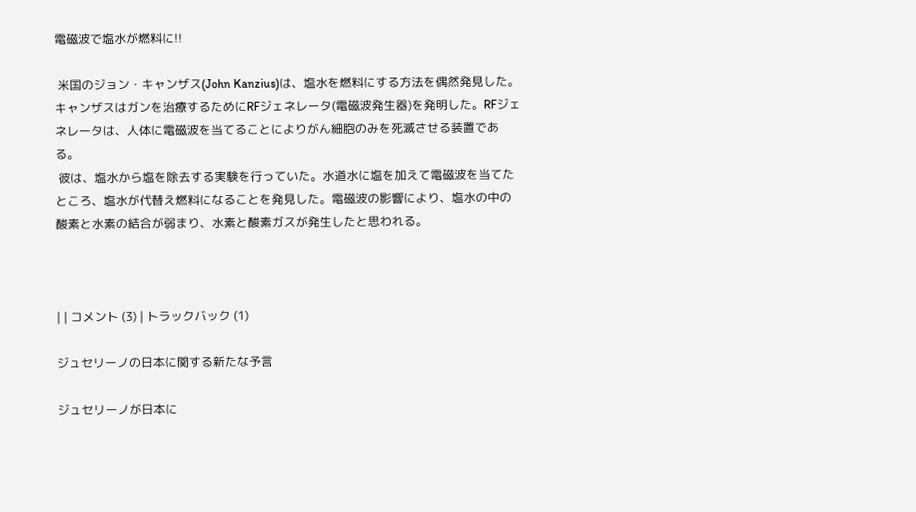電磁波で塩水が燃料に!!

 米国のジョン・キャンザス(John Kanzius)は、塩水を燃料にする方法を偶然発見した。キャンザスはガンを治療するためにRFジェネレータ(電磁波発生器)を発明した。RFジェネレータは、人体に電磁波を当てることによりがん細胞のみを死滅させる装置である。
 彼は、塩水から塩を除去する実験を行っていた。水道水に塩を加えて電磁波を当てたところ、塩水が代替え燃料になることを発見した。電磁波の影響により、塩水の中の酸素と水素の結合が弱まり、水素と酸素ガスが発生したと思われる。



| | コメント (3) | トラックバック (1)

ジュセリーノの日本に関する新たな予言

ジュセリーノが日本に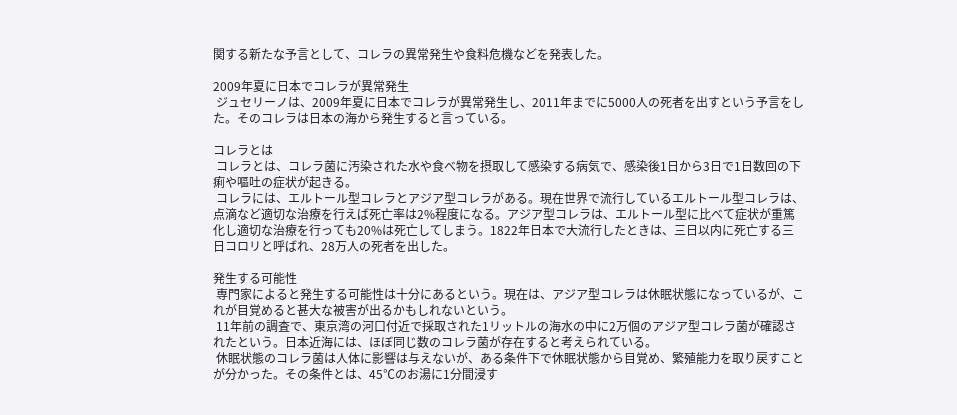関する新たな予言として、コレラの異常発生や食料危機などを発表した。

2009年夏に日本でコレラが異常発生
 ジュセリーノは、2009年夏に日本でコレラが異常発生し、2011年までに5000人の死者を出すという予言をした。そのコレラは日本の海から発生すると言っている。

コレラとは
 コレラとは、コレラ菌に汚染された水や食べ物を摂取して感染する病気で、感染後1日から3日で1日数回の下痢や嘔吐の症状が起きる。
 コレラには、エルトール型コレラとアジア型コレラがある。現在世界で流行しているエルトール型コレラは、点滴など適切な治療を行えば死亡率は2%程度になる。アジア型コレラは、エルトール型に比べて症状が重篤化し適切な治療を行っても20%は死亡してしまう。1822年日本で大流行したときは、三日以内に死亡する三日コロリと呼ばれ、28万人の死者を出した。

発生する可能性
 専門家によると発生する可能性は十分にあるという。現在は、アジア型コレラは休眠状態になっているが、これが目覚めると甚大な被害が出るかもしれないという。
 11年前の調査で、東京湾の河口付近で採取された1リットルの海水の中に2万個のアジア型コレラ菌が確認されたという。日本近海には、ほぼ同じ数のコレラ菌が存在すると考えられている。
 休眠状態のコレラ菌は人体に影響は与えないが、ある条件下で休眠状態から目覚め、繁殖能力を取り戻すことが分かった。その条件とは、45℃のお湯に1分間浸す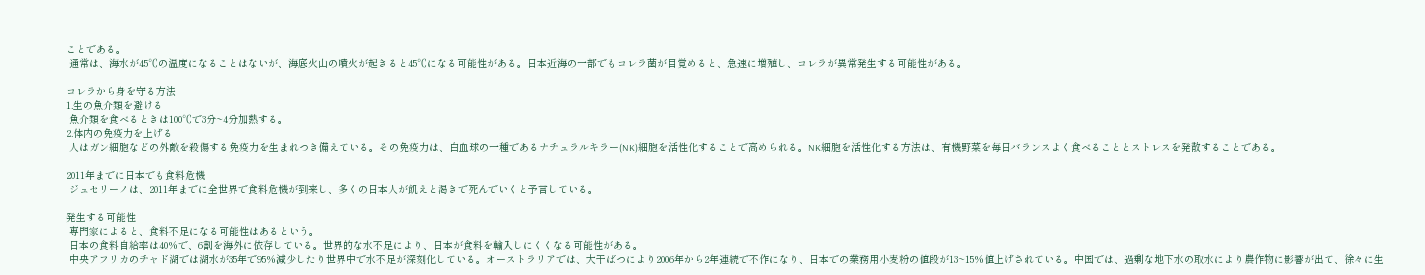ことである。
 通常は、海水が45℃の温度になることはないが、海底火山の噴火が起きると45℃になる可能性がある。日本近海の一部でもコレラ菌が目覚めると、急速に増殖し、コレラが異常発生する可能性がある。

コレラから身を守る方法
1.生の魚介類を避ける
 魚介類を食べるときは100℃で3分~4分加熱する。
2.体内の免疫力を上げる
 人はガン細胞などの外敵を殺傷する免疫力を生まれつき備えている。その免疫力は、白血球の一種であるナチュラルキラー(NK)細胞を活性化することで高められる。NK細胞を活性化する方法は、有機野菜を毎日バランスよく食べることとストレスを発散することである。

2011年までに日本でも食料危機
 ジュセリーノは、2011年までに全世界で食料危機が到来し、多くの日本人が飢えと渇きで死んでいくと予言している。

発生する可能性
 専門家によると、食料不足になる可能性はあるという。
 日本の食料自給率は40%で、6割を海外に依存している。世界的な水不足により、日本が食料を輸入しにくくなる可能性がある。
 中央アフリカのチャド湖では湖水が35年で95%減少したり世界中で水不足が深刻化している。オーストラリアでは、大干ばつにより2006年から2年連続で不作になり、日本での業務用小麦粉の値段が13~15%値上げされている。中国では、過剰な地下水の取水により農作物に影響が出て、徐々に生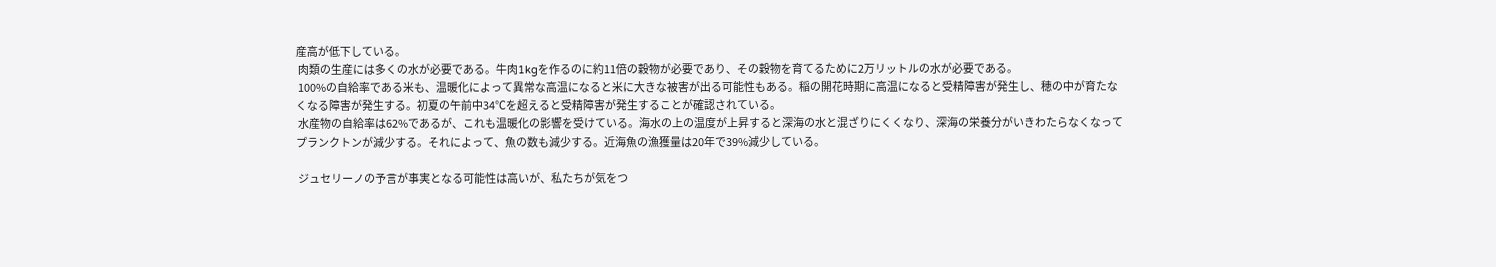産高が低下している。
 肉類の生産には多くの水が必要である。牛肉1kgを作るのに約11倍の穀物が必要であり、その穀物を育てるために2万リットルの水が必要である。
 100%の自給率である米も、温暖化によって異常な高温になると米に大きな被害が出る可能性もある。稲の開花時期に高温になると受精障害が発生し、穂の中が育たなくなる障害が発生する。初夏の午前中34℃を超えると受精障害が発生することが確認されている。
 水産物の自給率は62%であるが、これも温暖化の影響を受けている。海水の上の温度が上昇すると深海の水と混ざりにくくなり、深海の栄養分がいきわたらなくなってプランクトンが減少する。それによって、魚の数も減少する。近海魚の漁獲量は20年で39%減少している。

 ジュセリーノの予言が事実となる可能性は高いが、私たちが気をつ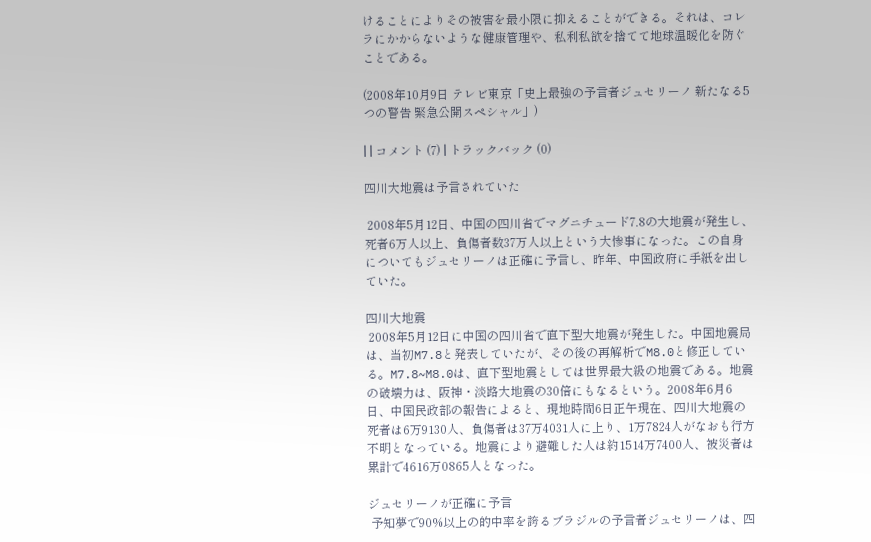けることによりその被害を最小限に抑えることができる。それは、コレラにかからないような健康管理や、私利私欲を捨てて地球温暖化を防ぐことである。

(2008年10月9日 テレビ東京「史上最強の予言者ジュセリーノ 新たなる5つの警告 緊急公開スペシャル」)

| | コメント (7) | トラックバック (0)

四川大地震は予言されていた

 2008年5月12日、中国の四川省でマグニチュード7.8の大地震が発生し、死者6万人以上、負傷者数37万人以上という大惨事になった。この自身についてもジュセリーノは正確に予言し、昨年、中国政府に手紙を出していた。

四川大地震
 2008年5月12日に中国の四川省で直下型大地震が発生した。中国地震局は、当初M7.8と発表していたが、その後の再解析でM8.0と修正している。M7.8~M8.0は、直下型地震としては世界最大級の地震である。地震の破壊力は、阪神・淡路大地震の30倍にもなるという。2008年6月6日、中国民政部の報告によると、現地時間6日正午現在、四川大地震の死者は6万9130人、負傷者は37万4031人に上り、1万7824人がなおも行方不明となっている。地震により避難した人は約1514万7400人、被災者は累計で4616万0865人となった。

ジュセリーノが正確に予言
 予知夢で90%以上の的中率を誇るブラジルの予言者ジュセリーノは、四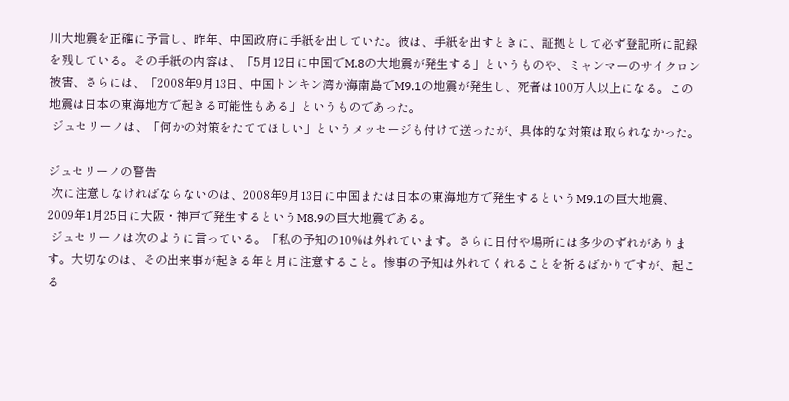川大地震を正確に予言し、昨年、中国政府に手紙を出していた。彼は、手紙を出すときに、証拠として必ず登記所に記録を残している。その手紙の内容は、「5月12日に中国でM.8の大地震が発生する」というものや、ミャンマーのサイクロン被害、さらには、「2008年9月13日、中国トンキン湾か海南島でM9.1の地震が発生し、死者は100万人以上になる。この地震は日本の東海地方で起きる可能性もある」というものであった。
 ジュセリーノは、「何かの対策をたててほしい」というメッセージも付けて送ったが、具体的な対策は取られなかった。

ジュセリーノの警告
 次に注意しなければならないのは、2008年9月13日に中国または日本の東海地方で発生するというM9.1の巨大地震、2009年1月25日に大阪・神戸で発生するというM8.9の巨大地震である。
 ジュセリーノは次のように言っている。「私の予知の10%は外れています。さらに日付や場所には多少のずれがあります。大切なのは、その出来事が起きる年と月に注意すること。惨事の予知は外れてくれることを祈るばかりですが、起こる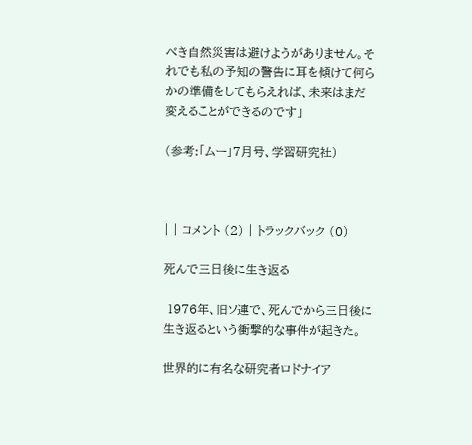べき自然災害は避けようがありません。それでも私の予知の警告に耳を傾けて何らかの準備をしてもらえれば、未来はまだ変えることができるのです」

(参考:「ムー」7月号、学習研究社)



| | コメント (2) | トラックバック (0)

死んで三日後に生き返る

 1976年、旧ソ連で、死んでから三日後に生き返るという衝撃的な事件が起きた。

世界的に有名な研究者ロドナイア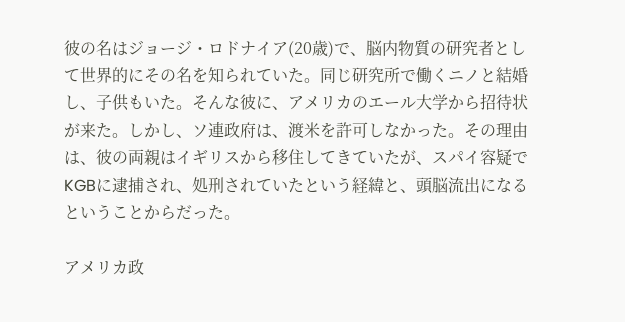彼の名はジョージ・ロドナイア(20歳)で、脳内物質の研究者として世界的にその名を知られていた。同じ研究所で働くニノと結婚し、子供もいた。そんな彼に、アメリカのエール大学から招待状が来た。しかし、ソ連政府は、渡米を許可しなかった。その理由は、彼の両親はイギリスから移住してきていたが、スパイ容疑でKGBに逮捕され、処刑されていたという経緯と、頭脳流出になるということからだった。

アメリカ政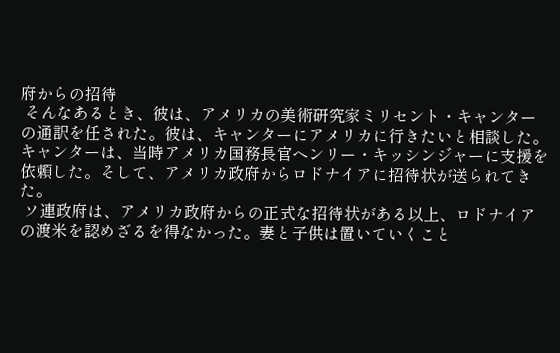府からの招待
 そんなあるとき、彼は、アメリカの美術研究家ミリセント・キャンターの通訳を任された。彼は、キャンターにアメリカに行きたいと相談した。キャンターは、当時アメリカ国務長官ヘンリー・キッシンジャーに支援を依頼した。そして、アメリカ政府からロドナイアに招待状が送られてきた。
 ソ連政府は、アメリカ政府からの正式な招待状がある以上、ロドナイアの渡米を認めざるを得なかった。妻と子供は置いていくこと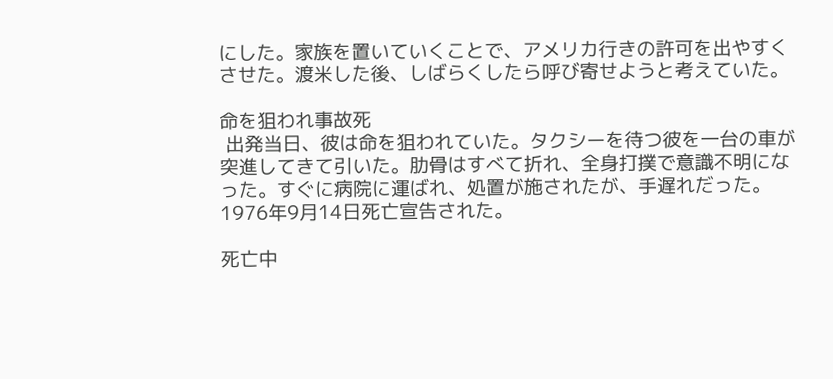にした。家族を置いていくことで、アメリカ行きの許可を出やすくさせた。渡米した後、しばらくしたら呼び寄せようと考えていた。

命を狙われ事故死
 出発当日、彼は命を狙われていた。タクシーを待つ彼を一台の車が突進してきて引いた。肋骨はすべて折れ、全身打撲で意識不明になった。すぐに病院に運ばれ、処置が施されたが、手遅れだった。1976年9月14日死亡宣告された。

死亡中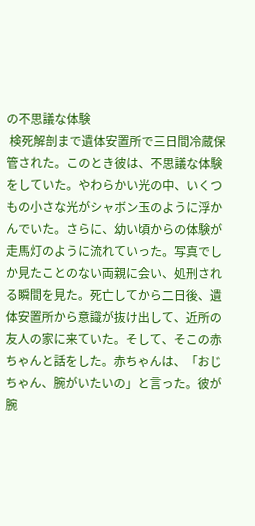の不思議な体験
 検死解剖まで遺体安置所で三日間冷蔵保管された。このとき彼は、不思議な体験をしていた。やわらかい光の中、いくつもの小さな光がシャボン玉のように浮かんでいた。さらに、幼い頃からの体験が走馬灯のように流れていった。写真でしか見たことのない両親に会い、処刑される瞬間を見た。死亡してから二日後、遺体安置所から意識が抜け出して、近所の友人の家に来ていた。そして、そこの赤ちゃんと話をした。赤ちゃんは、「おじちゃん、腕がいたいの」と言った。彼が腕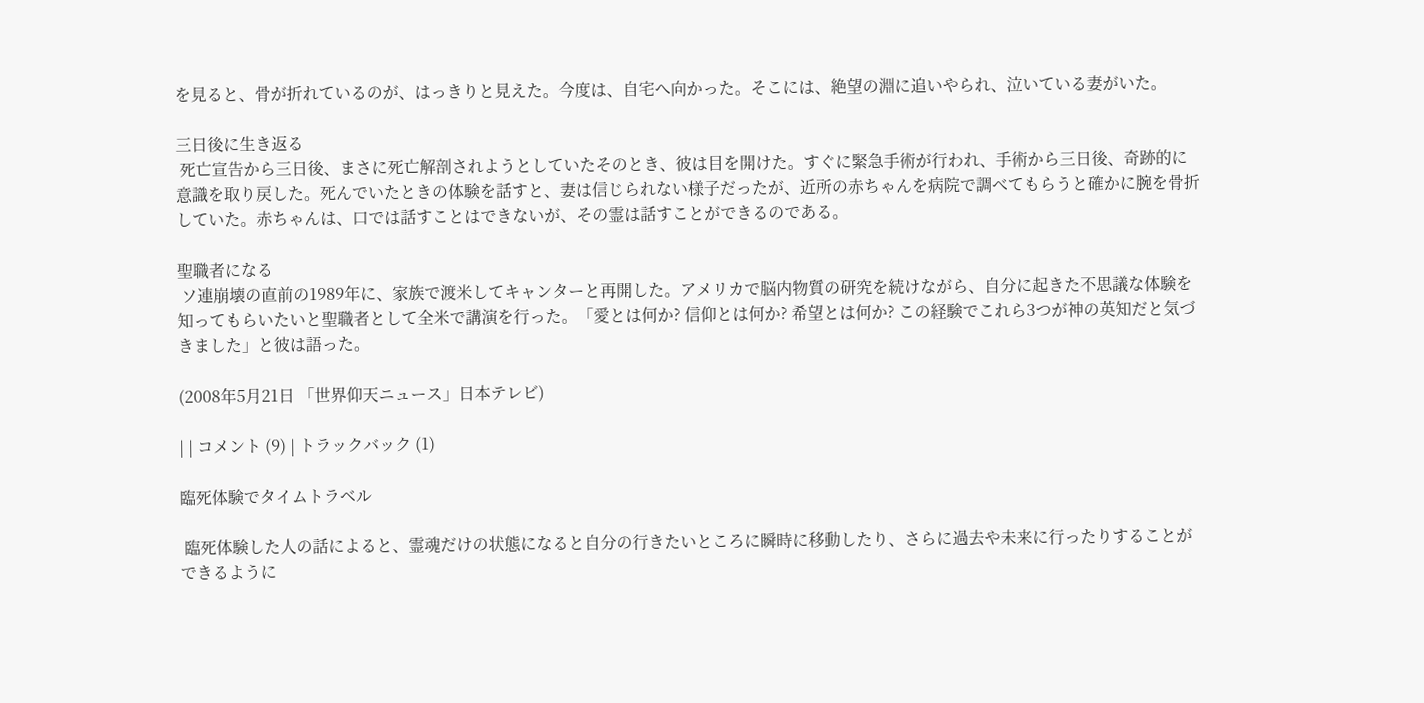を見ると、骨が折れているのが、はっきりと見えた。今度は、自宅へ向かった。そこには、絶望の淵に追いやられ、泣いている妻がいた。

三日後に生き返る
 死亡宣告から三日後、まさに死亡解剖されようとしていたそのとき、彼は目を開けた。すぐに緊急手術が行われ、手術から三日後、奇跡的に意識を取り戻した。死んでいたときの体験を話すと、妻は信じられない様子だったが、近所の赤ちゃんを病院で調べてもらうと確かに腕を骨折していた。赤ちゃんは、口では話すことはできないが、その霊は話すことができるのである。

聖職者になる
 ソ連崩壊の直前の1989年に、家族で渡米してキャンターと再開した。アメリカで脳内物質の研究を続けながら、自分に起きた不思議な体験を知ってもらいたいと聖職者として全米で講演を行った。「愛とは何か? 信仰とは何か? 希望とは何か? この経験でこれら3つが神の英知だと気づきました」と彼は語った。

(2008年5月21日 「世界仰天ニュース」日本テレビ)

| | コメント (9) | トラックバック (1)

臨死体験でタイムトラベル

 臨死体験した人の話によると、霊魂だけの状態になると自分の行きたいところに瞬時に移動したり、さらに過去や未来に行ったりすることができるように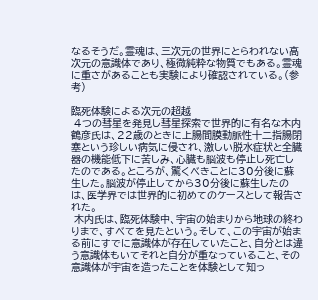なるそうだ。霊魂は、三次元の世界にとらわれない高次元の意識体であり、極微純粋な物質でもある。霊魂に重さがあることも実験により確認されている。(参考)

臨死体験による次元の超越
 4つの彗星を発見し彗星探索で世界的に有名な木内鶴彦氏は、22歳のときに上腸間膜動脈性十二指腸閉塞という珍しい病気に侵され、激しい脱水症状と全臓器の機能低下に苦しみ、心臓も脳波も停止し死亡したのである。ところが、驚くべきことに30分後に蘇生した。脳波が停止してから30分後に蘇生したのは、医学界では世界的に初めてのケースとして報告された。
 木内氏は、臨死体験中、宇宙の始まりから地球の終わりまで、すべてを見たという。そして、この宇宙が始まる前にすでに意識体が存在していたこと、自分とは違う意識体もいてそれと自分が重なっていること、その意識体が宇宙を造ったことを体験として知っ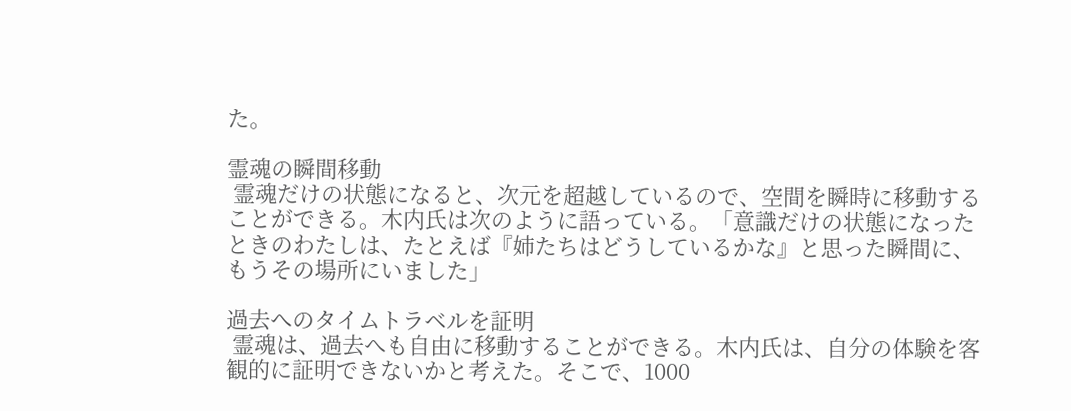た。

霊魂の瞬間移動
 霊魂だけの状態になると、次元を超越しているので、空間を瞬時に移動することができる。木内氏は次のように語っている。「意識だけの状態になったときのわたしは、たとえば『姉たちはどうしているかな』と思った瞬間に、もうその場所にいました」

過去へのタイムトラベルを証明
 霊魂は、過去へも自由に移動することができる。木内氏は、自分の体験を客観的に証明できないかと考えた。そこで、1000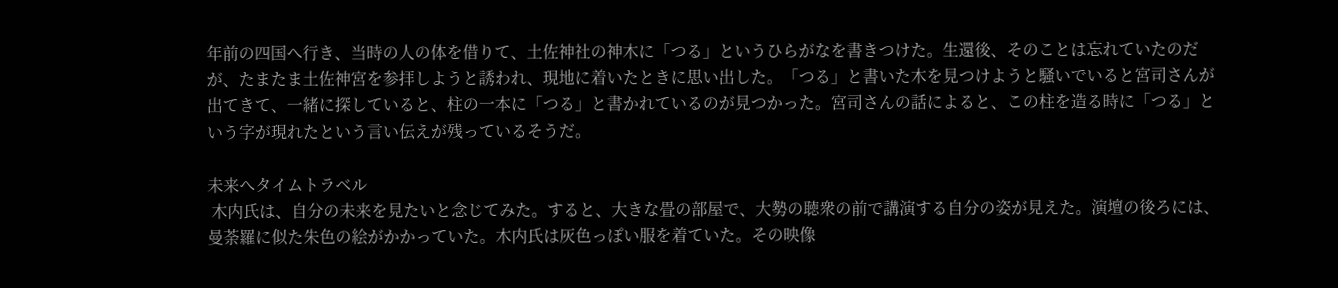年前の四国へ行き、当時の人の体を借りて、土佐神社の神木に「つる」というひらがなを書きつけた。生還後、そのことは忘れていたのだが、たまたま土佐神宮を参拝しようと誘われ、現地に着いたときに思い出した。「つる」と書いた木を見つけようと騒いでいると宮司さんが出てきて、一緒に探していると、柱の一本に「つる」と書かれているのが見つかった。宮司さんの話によると、この柱を造る時に「つる」という字が現れたという言い伝えが残っているそうだ。

未来へタイムトラベル
 木内氏は、自分の未来を見たいと念じてみた。すると、大きな畳の部屋で、大勢の聴衆の前で講演する自分の姿が見えた。演壇の後ろには、曼荼羅に似た朱色の絵がかかっていた。木内氏は灰色っぽい服を着ていた。その映像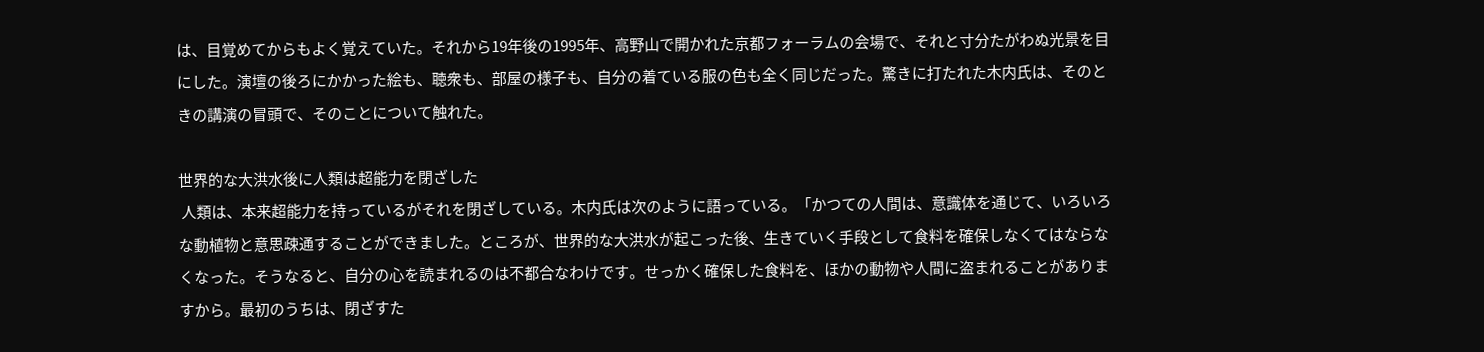は、目覚めてからもよく覚えていた。それから19年後の1995年、高野山で開かれた京都フォーラムの会場で、それと寸分たがわぬ光景を目にした。演壇の後ろにかかった絵も、聴衆も、部屋の様子も、自分の着ている服の色も全く同じだった。驚きに打たれた木内氏は、そのときの講演の冒頭で、そのことについて触れた。

世界的な大洪水後に人類は超能力を閉ざした
 人類は、本来超能力を持っているがそれを閉ざしている。木内氏は次のように語っている。「かつての人間は、意識体を通じて、いろいろな動植物と意思疎通することができました。ところが、世界的な大洪水が起こった後、生きていく手段として食料を確保しなくてはならなくなった。そうなると、自分の心を読まれるのは不都合なわけです。せっかく確保した食料を、ほかの動物や人間に盗まれることがありますから。最初のうちは、閉ざすた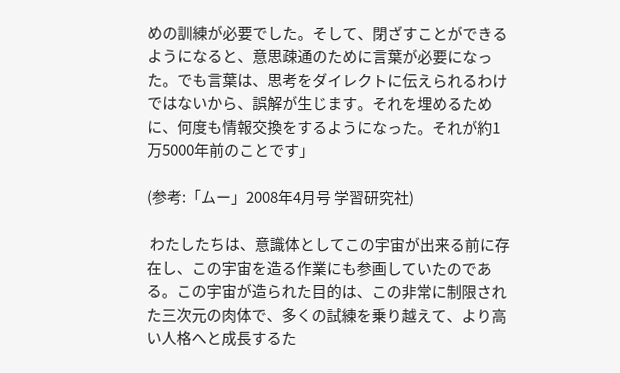めの訓練が必要でした。そして、閉ざすことができるようになると、意思疎通のために言葉が必要になった。でも言葉は、思考をダイレクトに伝えられるわけではないから、誤解が生じます。それを埋めるために、何度も情報交換をするようになった。それが約1万5000年前のことです」

(参考:「ムー」2008年4月号 学習研究社)

 わたしたちは、意識体としてこの宇宙が出来る前に存在し、この宇宙を造る作業にも参画していたのである。この宇宙が造られた目的は、この非常に制限された三次元の肉体で、多くの試練を乗り越えて、より高い人格へと成長するた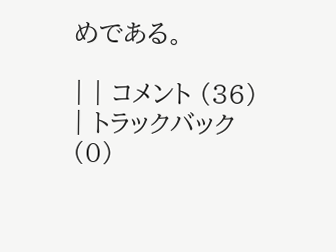めである。

| | コメント (36) | トラックバック (0)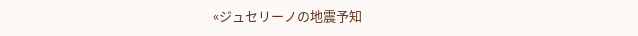«ジュセリーノの地震予知